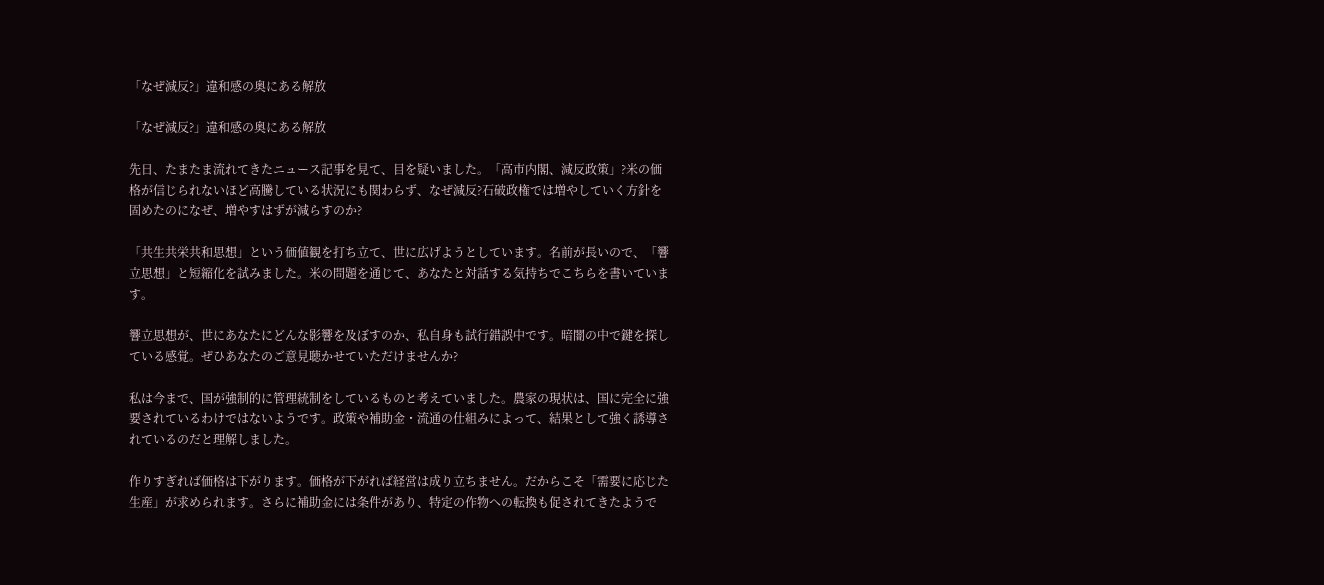「なぜ減反?」違和感の奥にある解放

「なぜ減反?」違和感の奥にある解放

先日、たまたま流れてきたニュース記事を見て、目を疑いました。「高市内閣、減反政策」?米の価格が信じられないほど高騰している状況にも関わらず、なぜ減反?石破政権では増やしていく方針を固めたのになぜ、増やすはずが減らすのか?

「共生共栄共和思想」という価値観を打ち立て、世に広げようとしています。名前が長いので、「響立思想」と短縮化を試みました。米の問題を通じて、あなたと対話する気持ちでこちらを書いています。

響立思想が、世にあなたにどんな影響を及ぼすのか、私自身も試行錯誤中です。暗闇の中で鍵を探している感覚。ぜひあなたのご意見聴かせていただけませんか?

私は今まで、国が強制的に管理統制をしているものと考えていました。農家の現状は、国に完全に強要されているわけではないようです。政策や補助金・流通の仕組みによって、結果として強く誘導されているのだと理解しました。

作りすぎれば価格は下がります。価格が下がれば経営は成り立ちません。だからこそ「需要に応じた生産」が求められます。さらに補助金には条件があり、特定の作物への転換も促されてきたようで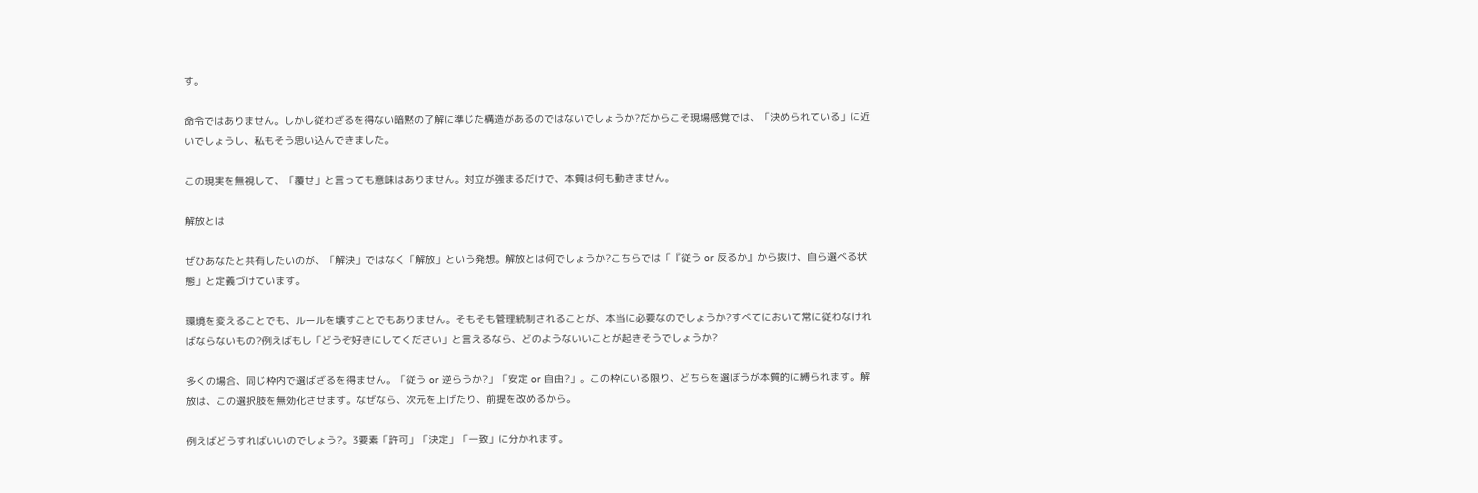す。

命令ではありません。しかし従わざるを得ない暗黙の了解に準じた構造があるのではないでしょうか?だからこそ現場感覚では、「決められている」に近いでしょうし、私もそう思い込んできました。

この現実を無視して、「覆せ」と言っても意味はありません。対立が強まるだけで、本質は何も動きません。

解放とは

ぜひあなたと共有したいのが、「解決」ではなく「解放」という発想。解放とは何でしょうか?こちらでは「『従う or 反るか』から抜け、自ら選べる状態」と定義づけています。

環境を変えることでも、ルールを壊すことでもありません。そもそも管理統制されることが、本当に必要なのでしょうか?すべてにおいて常に従わなければならないもの?例えばもし「どうぞ好きにしてください」と言えるなら、どのようないいことが起きそうでしょうか?

多くの場合、同じ枠内で選ばざるを得ません。「従う or 逆らうか?」「安定 or 自由?」。この枠にいる限り、どちらを選ぼうが本質的に縛られます。解放は、この選択肢を無効化させます。なぜなら、次元を上げたり、前提を改めるから。

例えばどうすればいいのでしょう?。3要素「許可」「決定」「一致」に分かれます。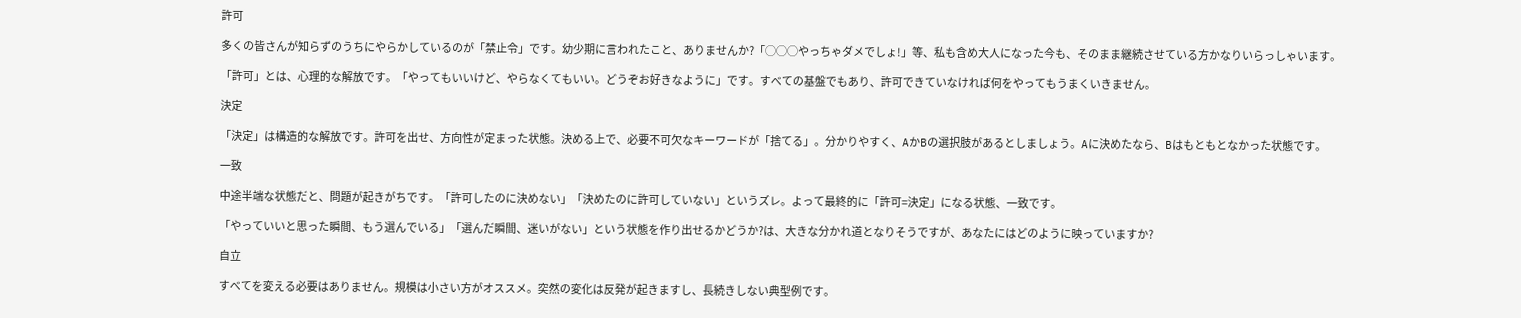許可

多くの皆さんが知らずのうちにやらかしているのが「禁止令」です。幼少期に言われたこと、ありませんか?「◯◯◯やっちゃダメでしょ!」等、私も含め大人になった今も、そのまま継続させている方かなりいらっしゃいます。

「許可」とは、心理的な解放です。「やってもいいけど、やらなくてもいい。どうぞお好きなように」です。すべての基盤でもあり、許可できていなければ何をやってもうまくいきません。

決定

「決定」は構造的な解放です。許可を出せ、方向性が定まった状態。決める上で、必要不可欠なキーワードが「捨てる」。分かりやすく、AかBの選択肢があるとしましょう。Aに決めたなら、Bはもともとなかった状態です。

一致

中途半端な状態だと、問題が起きがちです。「許可したのに決めない」「決めたのに許可していない」というズレ。よって最終的に「許可=決定」になる状態、一致です。

「やっていいと思った瞬間、もう選んでいる」「選んだ瞬間、迷いがない」という状態を作り出せるかどうか?は、大きな分かれ道となりそうですが、あなたにはどのように映っていますか?

自立

すべてを変える必要はありません。規模は小さい方がオススメ。突然の変化は反発が起きますし、長続きしない典型例です。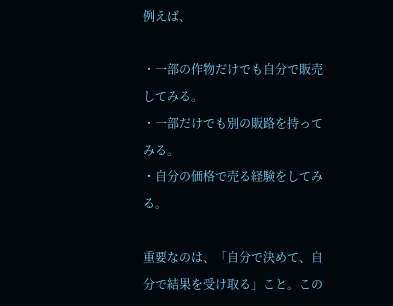例えば、

・一部の作物だけでも自分で販売してみる。
・一部だけでも別の販路を持ってみる。
・自分の価格で売る経験をしてみる。

重要なのは、「自分で決めて、自分で結果を受け取る」こと。この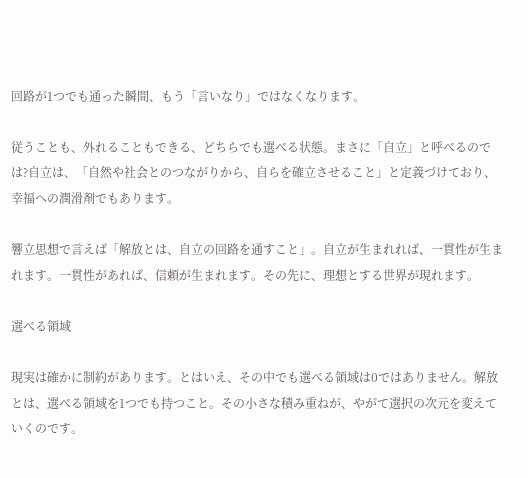回路が1つでも通った瞬間、もう「言いなり」ではなくなります。

従うことも、外れることもできる、どちらでも選べる状態。まさに「自立」と呼べるのでは?自立は、「自然や社会とのつながりから、自らを確立させること」と定義づけており、幸福への潤滑剤でもあります。

響立思想で言えば「解放とは、自立の回路を通すこと」。自立が生まれれば、一貫性が生まれます。一貫性があれば、信頼が生まれます。その先に、理想とする世界が現れます。

選べる領域

現実は確かに制約があります。とはいえ、その中でも選べる領域は0ではありません。解放とは、選べる領域を1つでも持つこと。その小さな積み重ねが、やがて選択の次元を変えていくのです。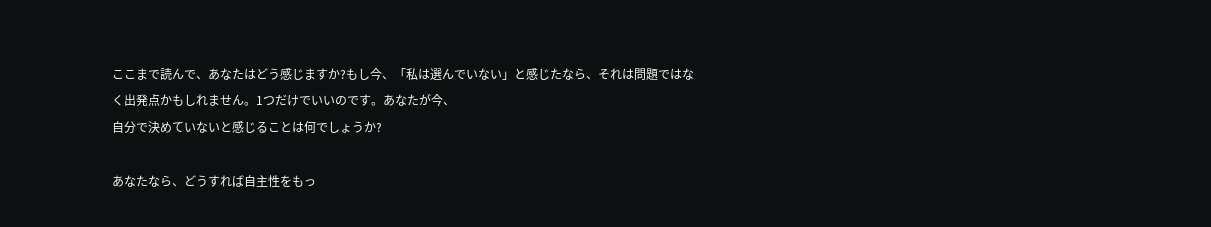ここまで読んで、あなたはどう感じますか?もし今、「私は選んでいない」と感じたなら、それは問題ではなく出発点かもしれません。1つだけでいいのです。あなたが今、
自分で決めていないと感じることは何でしょうか?

あなたなら、どうすれば自主性をもっ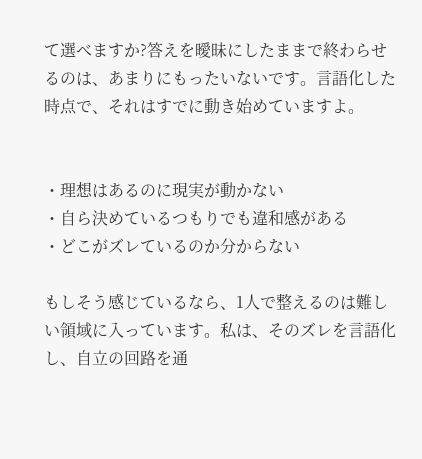て選べますか?答えを曖昧にしたままで終わらせるのは、あまりにもったいないです。言語化した時点で、それはすでに動き始めていますよ。


・理想はあるのに現実が動かない
・自ら決めているつもりでも違和感がある
・どこがズレているのか分からない

もしそう感じているなら、1人で整えるのは難しい領域に入っています。私は、そのズレを言語化し、自立の回路を通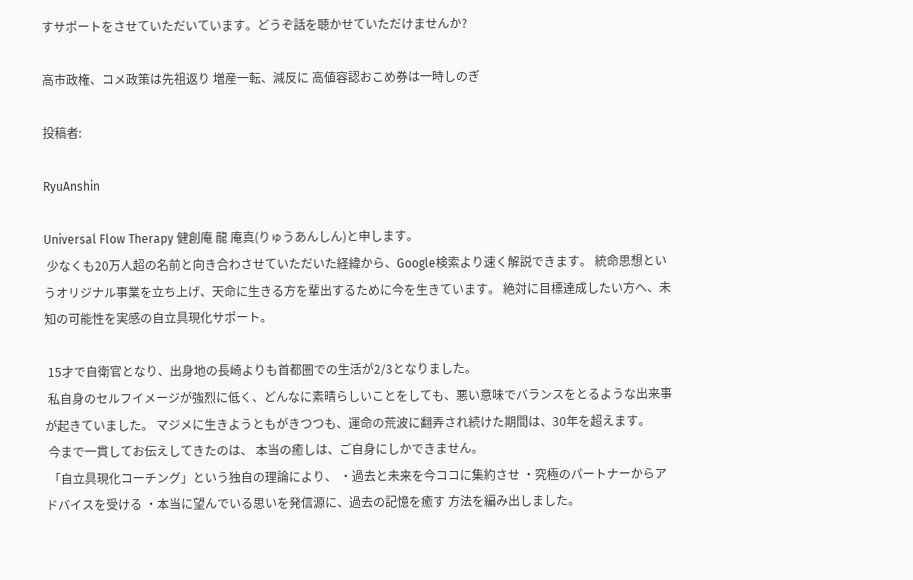すサポートをさせていただいています。どうぞ話を聴かせていただけませんか?

高市政権、コメ政策は先祖返り 増産一転、減反に 高値容認おこめ券は一時しのぎ

投稿者:

RyuAnshin

Universal Flow Therapy 健創庵 龍 庵真(りゅうあんしん)と申します。
 少なくも20万人超の名前と向き合わさせていただいた経緯から、Google検索より速く解説できます。 統命思想というオリジナル事業を立ち上げ、天命に生きる方を輩出するために今を生きています。 絶対に目標達成したい方へ、未知の可能性を実感の自立具現化サポート。

 15才で自衛官となり、出身地の長崎よりも首都圏での生活が2/3となりました。
 私自身のセルフイメージが強烈に低く、どんなに素晴らしいことをしても、悪い意味でバランスをとるような出来事が起きていました。 マジメに生きようともがきつつも、運命の荒波に翻弄され続けた期間は、30年を超えます。
 今まで一貫してお伝えしてきたのは、 本当の癒しは、ご自身にしかできません。
 「自立具現化コーチング」という独自の理論により、 ・過去と未来を今ココに集約させ ・究極のパートナーからアドバイスを受ける ・本当に望んでいる思いを発信源に、過去の記憶を癒す 方法を編み出しました。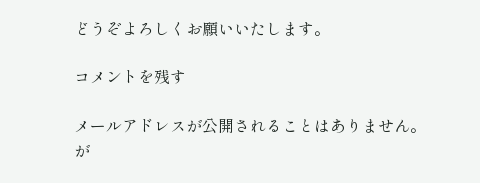どうぞよろしくお願いいたします。

コメントを残す

メールアドレスが公開されることはありません。 が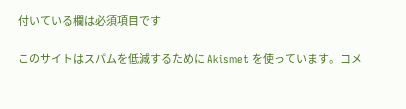付いている欄は必須項目です

このサイトはスパムを低減するために Akismet を使っています。コメ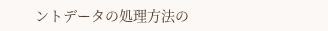ントデータの処理方法の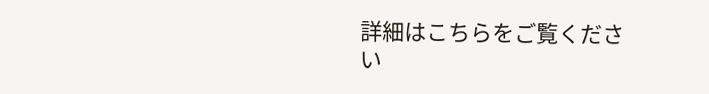詳細はこちらをご覧ください